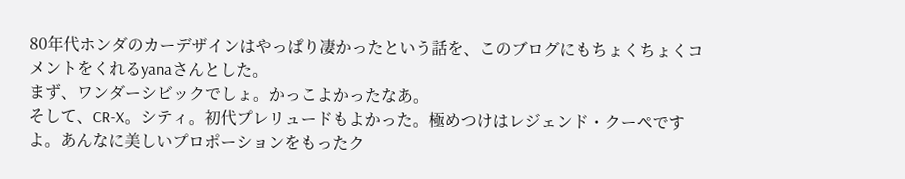80年代ホンダのカーデザインはやっぱり凄かったという話を、このブログにもちょくちょくコメントをくれるyanaさんとした。
まず、ワンダーシビックでしょ。かっこよかったなあ。
そして、CR-X。シティ。初代プレリュードもよかった。極めつけはレジェンド・クーペですよ。あんなに美しいプロポーションをもったク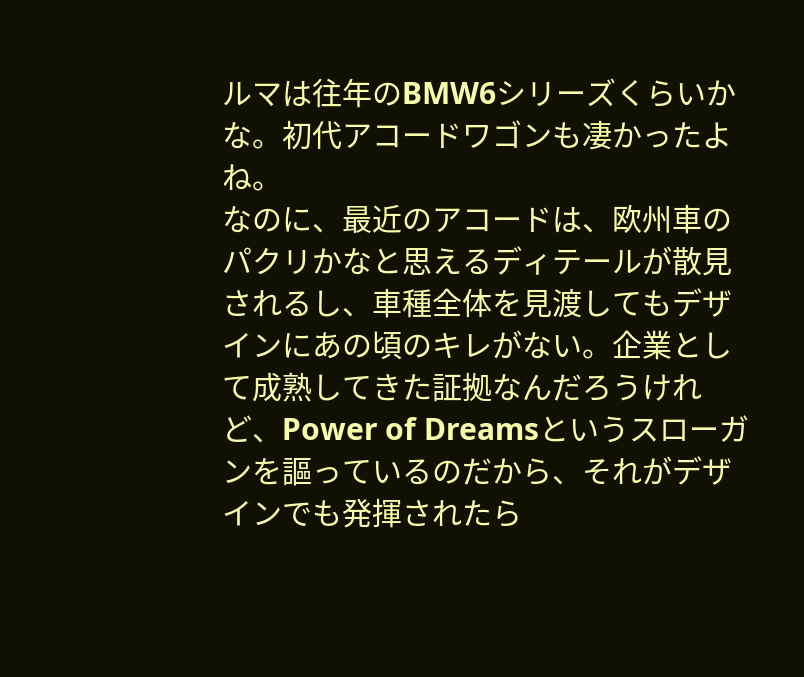ルマは往年のBMW6シリーズくらいかな。初代アコードワゴンも凄かったよね。
なのに、最近のアコードは、欧州車のパクリかなと思えるディテールが散見されるし、車種全体を見渡してもデザインにあの頃のキレがない。企業として成熟してきた証拠なんだろうけれど、Power of Dreamsというスローガンを謳っているのだから、それがデザインでも発揮されたら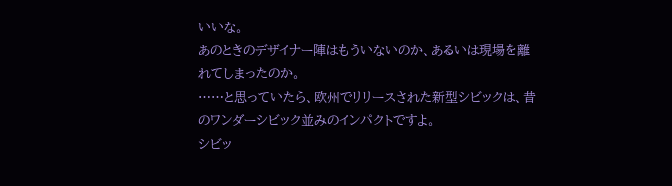いいな。
あのときのデザイナー陣はもういないのか、あるいは現場を離れてしまったのか。
……と思っていたら、欧州でリリースされた新型シビックは、昔のワンダーシビック並みのインパクトですよ。
シビッ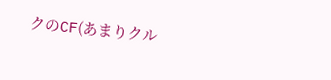クのCF(あまりクル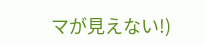マが見えない!)